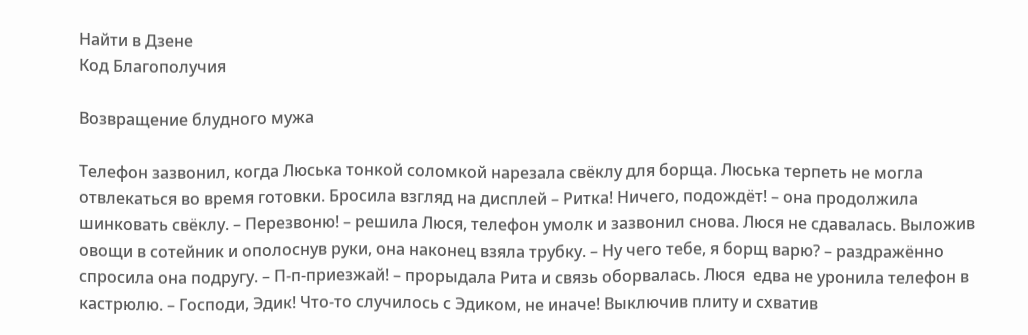Найти в Дзене
Код Благополучия

Возвращение блудного мужа

Телефон зазвонил, когда Люська тонкой соломкой нарезала свёклу для борща. Люська терпеть не могла отвлекаться во время готовки. Бросила взгляд на дисплей – Ритка! Ничего, подождёт! – она продолжила шинковать свёклу. – Перезвоню! – решила Люся, телефон умолк и зазвонил снова. Люся не сдавалась. Выложив овощи в сотейник и ополоснув руки, она наконец взяла трубку. – Ну чего тебе, я борщ варю? – раздражённо спросила она подругу. – П-п-приезжай! – прорыдала Рита и связь оборвалась. Люся  едва не уронила телефон в кастрюлю. – Господи, Эдик! Что-то случилось с Эдиком, не иначе! Выключив плиту и схватив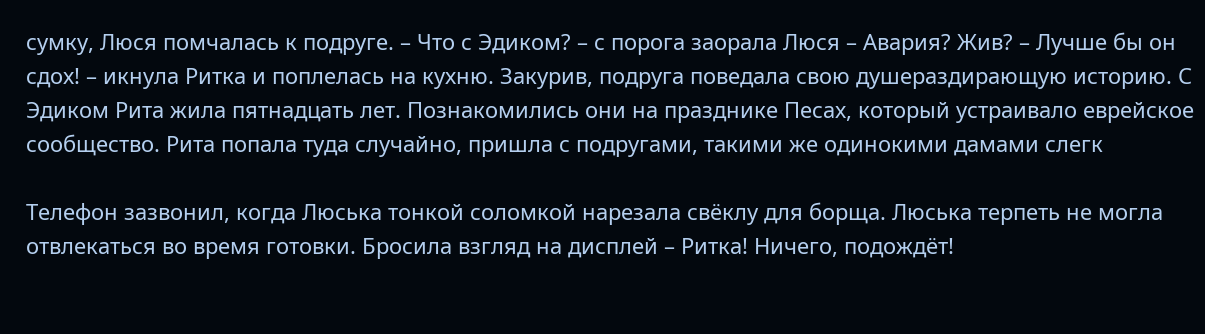сумку, Люся помчалась к подруге. – Что с Эдиком? – с порога заорала Люся – Авария? Жив? – Лучше бы он сдох! – икнула Ритка и поплелась на кухню. Закурив, подруга поведала свою душераздирающую историю. С Эдиком Рита жила пятнадцать лет. Познакомились они на празднике Песах, который устраивало еврейское сообщество. Рита попала туда случайно, пришла с подругами, такими же одинокими дамами слегк

Телефон зазвонил, когда Люська тонкой соломкой нарезала свёклу для борща. Люська терпеть не могла отвлекаться во время готовки. Бросила взгляд на дисплей – Ритка! Ничего, подождёт!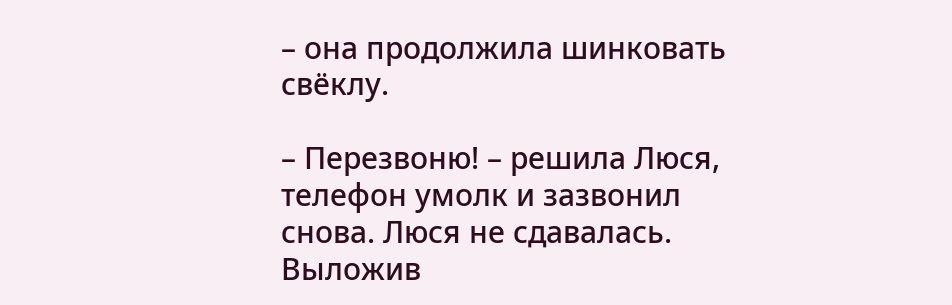– она продолжила шинковать свёклу.

– Перезвоню! – решила Люся, телефон умолк и зазвонил снова. Люся не сдавалась. Выложив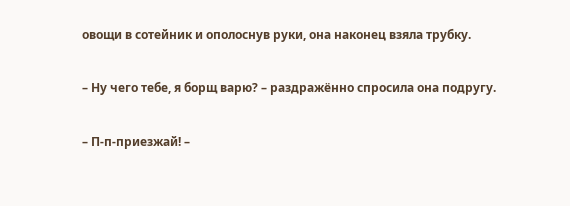овощи в сотейник и ополоснув руки, она наконец взяла трубку.

– Ну чего тебе, я борщ варю? – раздражённо спросила она подругу.

– П-п-приезжай! –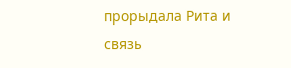прорыдала Рита и связь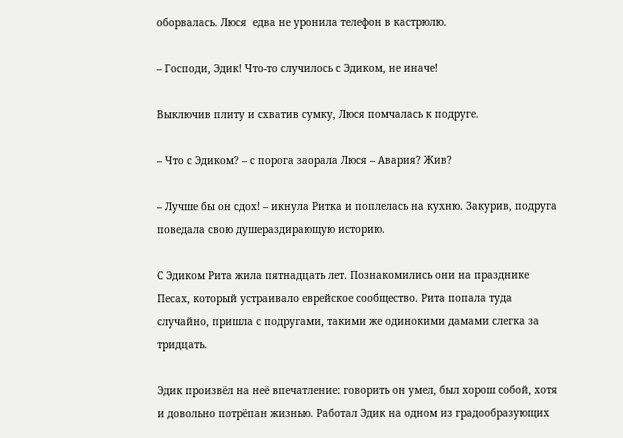оборвалась. Люся  едва не уронила телефон в кастрюлю.

– Господи, Эдик! Что-то случилось с Эдиком, не иначе!

Выключив плиту и схватив сумку, Люся помчалась к подруге.

– Что с Эдиком? – с порога заорала Люся – Авария? Жив?

– Лучше бы он сдох! – икнула Ритка и поплелась на кухню. Закурив, подруга поведала свою душераздирающую историю.

С Эдиком Рита жила пятнадцать лет. Познакомились они на празднике Песах, который устраивало еврейское сообщество. Рита попала туда случайно, пришла с подругами, такими же одинокими дамами слегка за тридцать.

Эдик произвёл на неё впечатление: говорить он умел, был хорош собой, хотя и довольно потрёпан жизнью. Работал Эдик на одном из градообразующих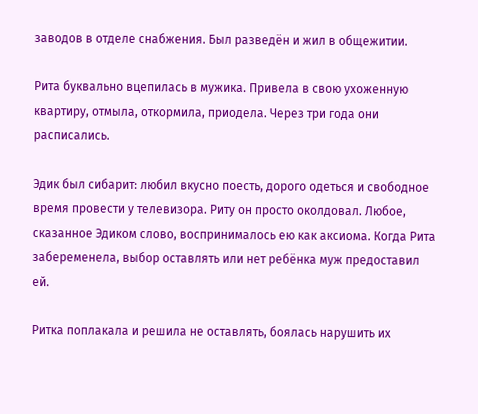заводов в отделе снабжения. Был разведён и жил в общежитии.

Рита буквально вцепилась в мужика. Привела в свою ухоженную квартиру, отмыла, откормила, приодела. Через три года они расписались.

Эдик был сибарит: любил вкусно поесть, дорого одеться и свободное время провести у телевизора. Риту он просто околдовал. Любое, сказанное Эдиком слово, воспринималось ею как аксиома. Когда Рита забеременела, выбор оставлять или нет ребёнка муж предоставил ей.

Ритка поплакала и решила не оставлять, боялась нарушить их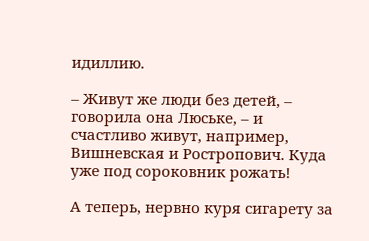идиллию.

– Живут же люди без детей, – говорила она Люське, – и счастливо живут, например, Вишневская и Ростропович. Куда уже под сороковник рожать!

А теперь, нервно куря сигарету за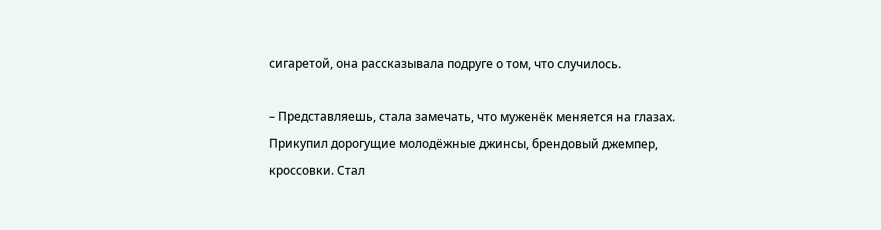сигаретой, она рассказывала подруге о том, что случилось.

– Представляешь, стала замечать, что муженёк меняется на глазах. Прикупил дорогущие молодёжные джинсы, брендовый джемпер, кроссовки. Стал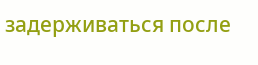задерживаться после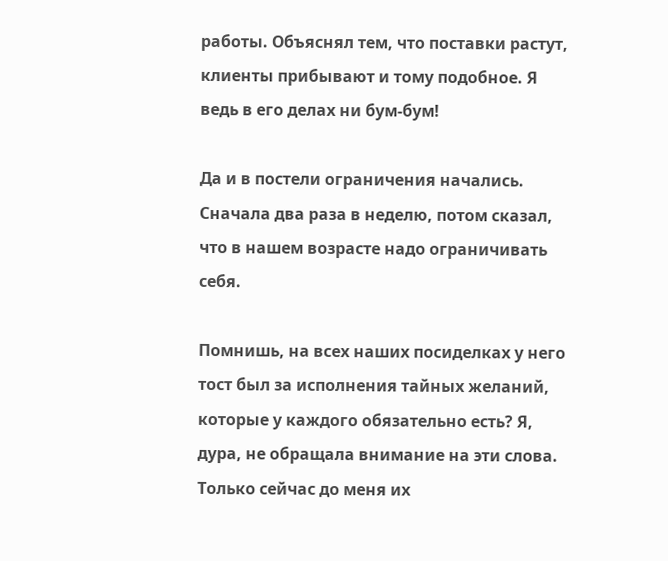работы. Объяснял тем, что поставки растут, клиенты прибывают и тому подобное. Я ведь в его делах ни бум-бум!

Да и в постели ограничения начались. Сначала два раза в неделю, потом сказал, что в нашем возрасте надо ограничивать себя.

Помнишь, на всех наших посиделках у него тост был за исполнения тайных желаний, которые у каждого обязательно есть? Я, дура, не обращала внимание на эти слова. Только сейчас до меня их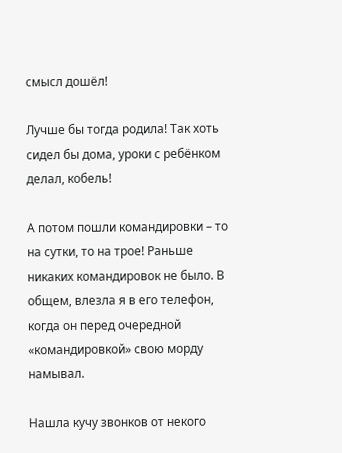смысл дошёл!

Лучше бы тогда родила! Так хоть сидел бы дома, уроки с ребёнком делал, кобель!

А потом пошли командировки – то на сутки, то на трое! Раньше никаких командировок не было. В общем, влезла я в его телефон, когда он перед очередной «командировкой» свою морду намывал.

Нашла кучу звонков от некого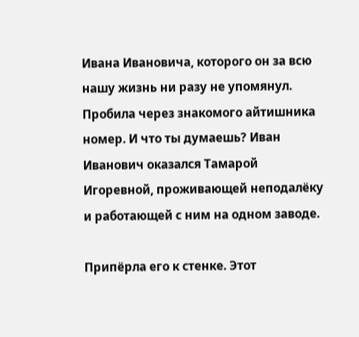Ивана Ивановича, которого он за всю нашу жизнь ни разу не упомянул. Пробила через знакомого айтишника номер. И что ты думаешь? Иван Иванович оказался Тамарой Игоревной, проживающей неподалёку и работающей с ним на одном заводе.

Припёрла его к стенке. Этот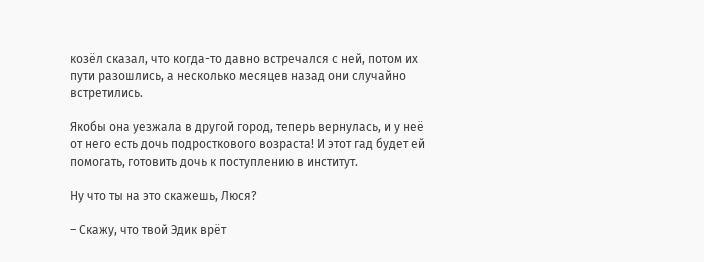козёл сказал, что когда-то давно встречался с ней, потом их пути разошлись, а несколько месяцев назад они случайно встретились.

Якобы она уезжала в другой город, теперь вернулась, и у неё от него есть дочь подросткового возраста! И этот гад будет ей помогать, готовить дочь к поступлению в институт.

Ну что ты на это скажешь, Люся?

– Скажу, что твой Эдик врёт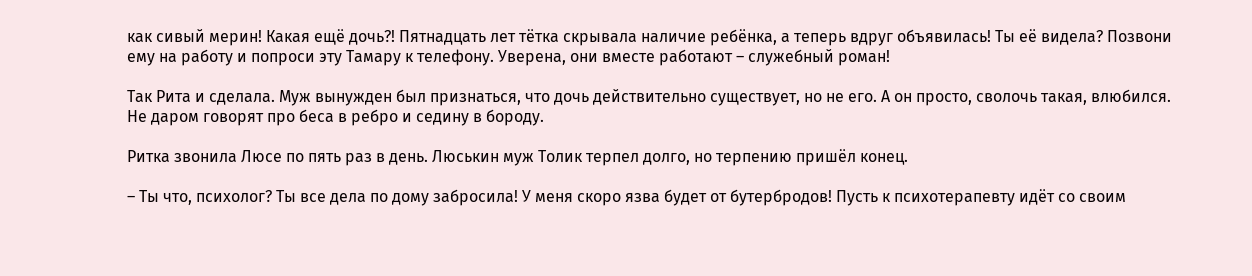как сивый мерин! Какая ещё дочь?! Пятнадцать лет тётка скрывала наличие ребёнка, а теперь вдруг объявилась! Ты её видела? Позвони ему на работу и попроси эту Тамару к телефону. Уверена, они вместе работают – служебный роман!

Так Рита и сделала. Муж вынужден был признаться, что дочь действительно существует, но не его. А он просто, сволочь такая, влюбился. Не даром говорят про беса в ребро и седину в бороду.

Ритка звонила Люсе по пять раз в день. Люськин муж Толик терпел долго, но терпению пришёл конец.

– Ты что, психолог? Ты все дела по дому забросила! У меня скоро язва будет от бутербродов! Пусть к психотерапевту идёт со своим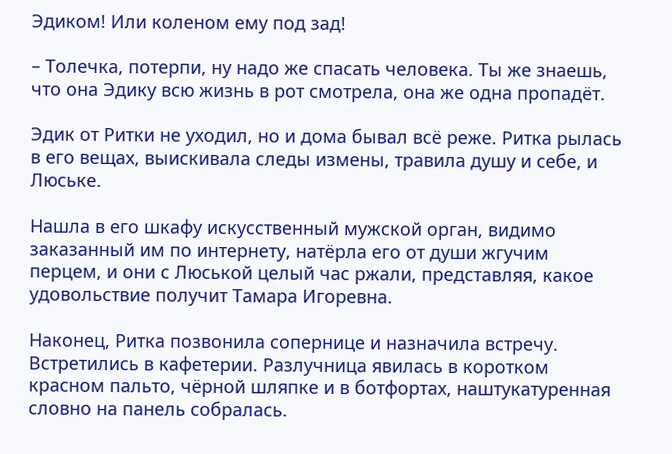Эдиком! Или коленом ему под зад!

– Толечка, потерпи, ну надо же спасать человека. Ты же знаешь, что она Эдику всю жизнь в рот смотрела, она же одна пропадёт.

Эдик от Ритки не уходил, но и дома бывал всё реже. Ритка рылась в его вещах, выискивала следы измены, травила душу и себе, и Люське.

Нашла в его шкафу искусственный мужской орган, видимо заказанный им по интернету, натёрла его от души жгучим перцем, и они с Люськой целый час ржали, представляя, какое удовольствие получит Тамара Игоревна.

Наконец, Ритка позвонила сопернице и назначила встречу. Встретились в кафетерии. Разлучница явилась в коротком красном пальто, чёрной шляпке и в ботфортах, наштукатуренная словно на панель собралась.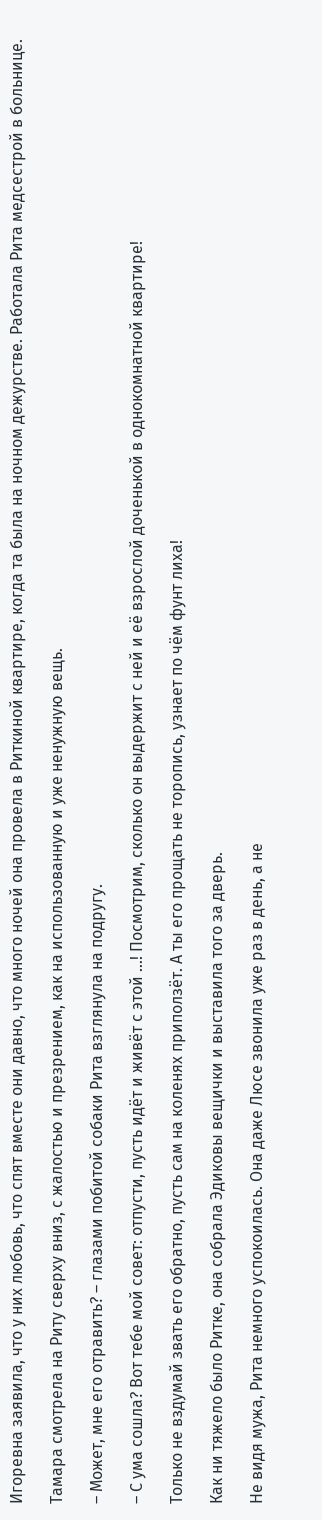Игоревна заявила, что у них любовь, что спят вместе они давно, что много ночей она провела в Риткиной квартире, когда та была на ночном дежурстве. Работала Рита медсестрой в больнице.

Тамара смотрела на Риту сверху вниз, с жалостью и презрением, как на использованную и уже ненужную вещь.

– Может, мне его отравить? – глазами побитой собаки Рита взглянула на подругу.

– С ума сошла? Вот тебе мой совет: отпусти, пусть идёт и живёт с этой …! Посмотрим, сколько он выдержит с ней и её взрослой доченькой в однокомнатной квартире!

Только не вздумай звать его обратно, пусть сам на коленях приползёт. А ты его прощать не торопись, узнает по чём фунт лиха!

Как ни тяжело было Ритке, она собрала Эдиковы вещички и выставила того за дверь.

Не видя мужа, Рита немного успокоилась. Она даже Люсе звонила уже раз в день, а не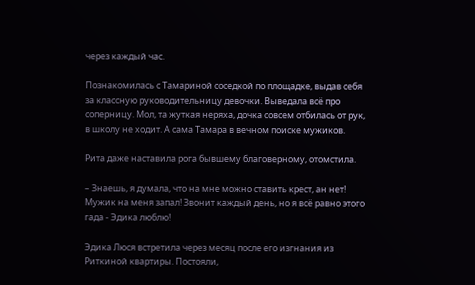через каждый час.

Познакомилась с Тамариной соседкой по площадке, выдав себя за классную руководительницу девочки. Выведала всё про соперницу. Мол, та жуткая неряха, дочка совсем отбилась от рук, в школу не ходит. А сама Тамара в вечном поиске мужиков.

Рита даже наставила рога бывшему благоверному, отомстила.

– Знаешь, я думала, что на мне можно ставить крест, ан нет! Мужик на меня запал! Звонит каждый день, но я всё равно этого гада - Эдика люблю!

Эдика Люся встретила через месяц после его изгнания из Риткиной квартиры. Постояли,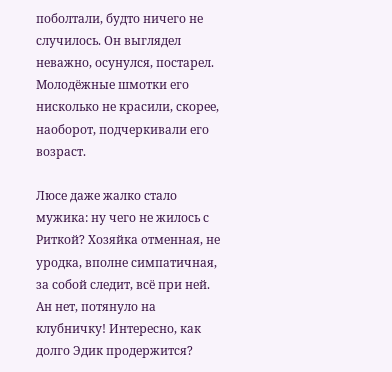поболтали, будто ничего не случилось. Он выглядел неважно, осунулся, постарел. Молодёжные шмотки его нисколько не красили, скорее, наоборот, подчеркивали его возраст.

Люсе даже жалко стало мужика: ну чего не жилось с Риткой? Хозяйка отменная, не уродка, вполне симпатичная, за собой следит, всё при ней. Ан нет, потянуло на клубничку! Интересно, как долго Эдик продержится?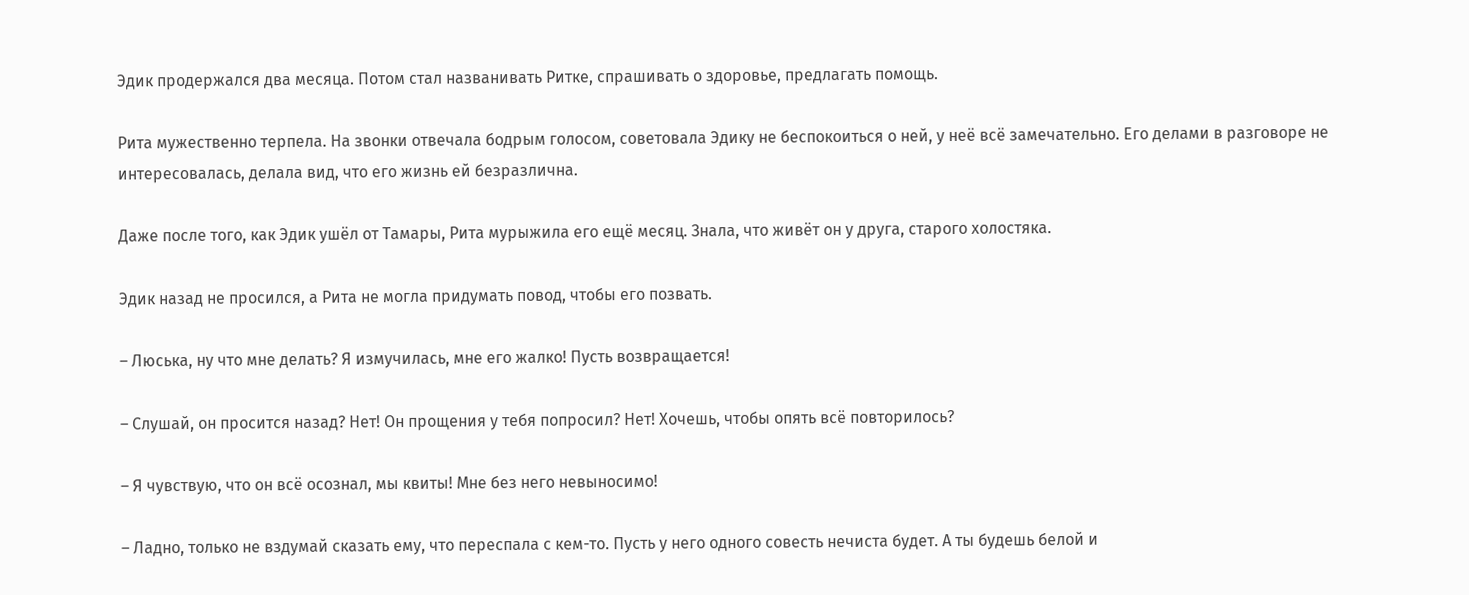Эдик продержался два месяца. Потом стал названивать Ритке, спрашивать о здоровье, предлагать помощь.

Рита мужественно терпела. На звонки отвечала бодрым голосом, советовала Эдику не беспокоиться о ней, у неё всё замечательно. Его делами в разговоре не интересовалась, делала вид, что его жизнь ей безразлична.

Даже после того, как Эдик ушёл от Тамары, Рита мурыжила его ещё месяц. Знала, что живёт он у друга, старого холостяка.

Эдик назад не просился, а Рита не могла придумать повод, чтобы его позвать.

– Люська, ну что мне делать? Я измучилась, мне его жалко! Пусть возвращается!

– Слушай, он просится назад? Нет! Он прощения у тебя попросил? Нет! Хочешь, чтобы опять всё повторилось?

– Я чувствую, что он всё осознал, мы квиты! Мне без него невыносимо!

– Ладно, только не вздумай сказать ему, что переспала с кем-то. Пусть у него одного совесть нечиста будет. А ты будешь белой и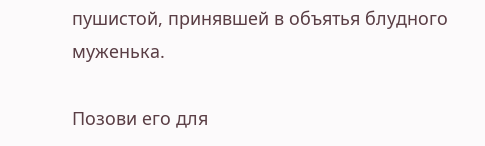пушистой, принявшей в объятья блудного муженька.

Позови его для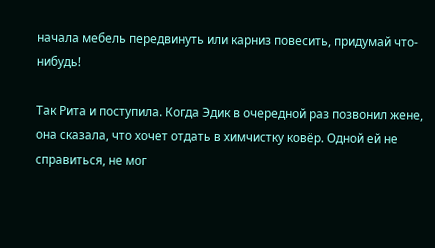начала мебель передвинуть или карниз повесить, придумай что-нибудь!

Так Рита и поступила. Когда Эдик в очередной раз позвонил жене, она сказала, что хочет отдать в химчистку ковёр. Одной ей не справиться, не мог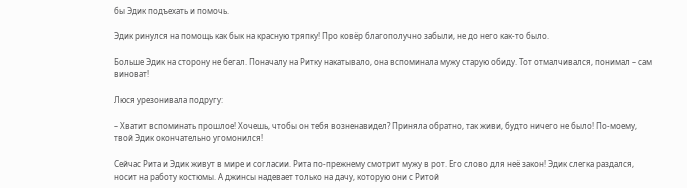бы Эдик подъехать и помочь.

Эдик ринулся на помощь как бык на красную тряпку! Про ковёр благополучно забыли, не до него как-то было.

Больше Эдик на сторону не бегал. Поначалу на Ритку накатывало, она вспоминала мужу старую обиду. Тот отмалчивался, понимал – сам виноват!

Люся урезонивала подругу:

– Хватит вспоминать прошлое! Хочешь, чтобы он тебя возненавидел? Приняла обратно, так живи, будто ничего не было! По-моему, твой Эдик окончательно угомонился!

Сейчас Рита и Эдик живут в мире и согласии. Рита по-прежнему смотрит мужу в рот. Его слово для неё закон! Эдик слегка раздался, носит на работу костюмы. А джинсы надевает только на дачу, которую они с Ритой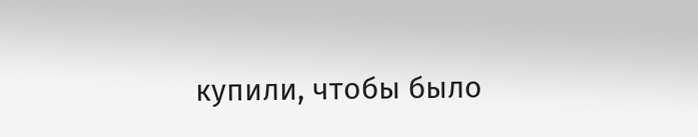купили, чтобы было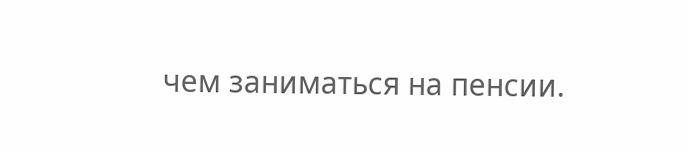чем заниматься на пенсии.